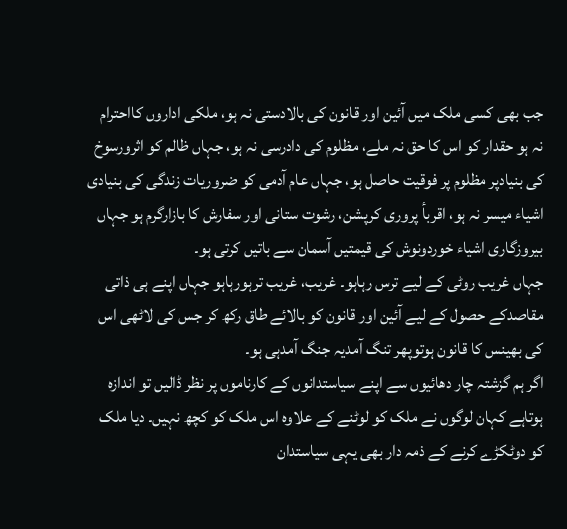جب بھی کسی ملک میں آئین اور قانون کی بالادستی نہ ہو، ملکی اداروں کااحترام نہ ہو حقدار کو اس کا حق نہ ملے، مظلوم کی دادرسی نہ ہو، جہاں ظالم کو اثرورسوخ کی بنیادپر مظلوم پر فوقیت حاصل ہو، جہاں عام آدمی کو ضروریات زندگی کی بنیادی اشیاء میسر نہ ہو، اقربأ پروری کرپشن، رشوت ستانی اور سفارش کا بازارگرم ہو جہاں بیروزگاری اشیاء خوردونوش کی قیمتیں آسمان سے باتیں کرتی ہو۔
جہاں غریب روٹی کے لیے ترس رہاہو۔ غریب، غریب ترہورہاہو جہاں اپنے ہی ذاتی مقاصدکے حصول کے لیے آئین اور قانون کو بالائے طاق رکھ کر جس کی لاٹھی اس کی بھینس کا قانون ہوتوپھر تنگ آمدیہ جنگ آمدہی ہو۔
اگر ہم گزشتہ چار دھائیوں سے اپنے سیاستدانوں کے کارناموں پر نظر ڈالیں تو اندازہ ہوتاہے کہان لوگوں نے ملک کو لوٹنے کے علاوہ اس ملک کو کچھ نہیں۔ دیا ملک کو دوٹکڑے کرنے کے ذمہ دار بھی یہی سیاستدان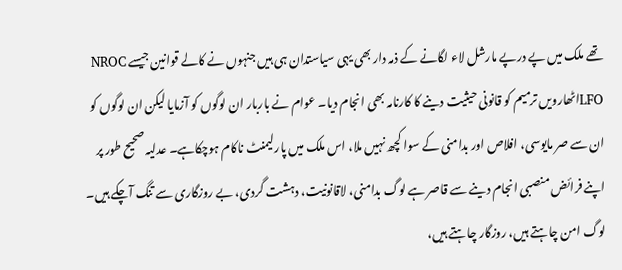تھے ملک میں پے درپے مارشل لاء لگانے کے ذمہ دار بھی یہی سیاستدان ہی ہیں جنہوں نے کالے قوانین جیسے NROC LFOاٹھارویں ترمیم کو قانونی حیثیت دینے کا کارنامہ بھی انجام دیا۔ عوام نے باربار ان لوگوں کو آزمایا لیکن ان لوگوں کو ان سے صر مایوسی، افلاص اور بدامنی کے سوا کچھ نہیں ملا، اس ملک میں پارلیمنٹ ناکام ہوچکاہے۔ عدلیہ صحیح طور پر اپنے فرائض منصبی انجام دینے سے قاصر ہے لوگ بدامنی، لاقانونیت، دہشت گردی، بے روزگاری سے تنگ آچکے ہیں۔ لوگ امن چاہتے ہیں، روزگار چاہتے ہیں،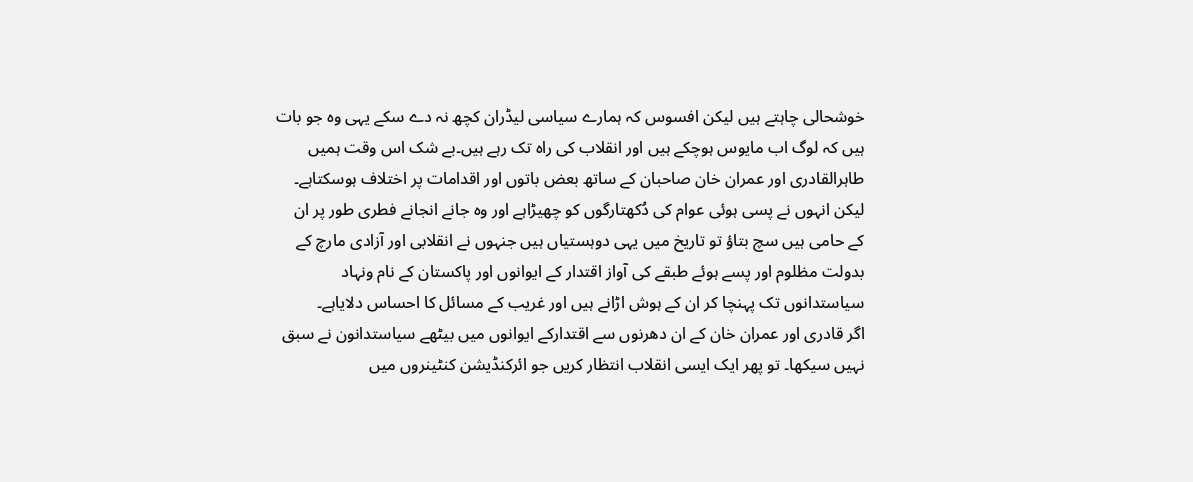خوشحالی چاہتے ہیں لیکن افسوس کہ ہمارے سیاسی لیڈران کچھ نہ دے سکے یہی وہ جو بات ہیں کہ لوگ اب مایوس ہوچکے ہیں اور انقلاب کی راہ تک رہے ہیں۔بے شک اس وقت ہمیں طاہرالقادری اور عمران خان صاحبان کے ساتھ بعض باتوں اور اقدامات پر اختلاف ہوسکتاہے۔ لیکن انہوں نے پسی ہوئی عوام کی دُکھتارگوں کو چھیڑاہے اور وہ جانے انجانے فطری طور پر ان کے حامی ہیں سچ بتاؤ تو تاریخ میں یہی دوہستیاں ہیں جنہوں نے انقلابی اور آزادی مارچ کے بدولت مظلوم اور پسے ہوئے طبقے کی آواز اقتدار کے ایوانوں اور پاکستان کے نام ونہاد سیاستدانوں تک پہنچا کر ان کے ہوش اڑانے ہیں اور غریب کے مسائل کا احساس دلایاہے۔
اگر قادری اور عمران خان کے ان دھرنوں سے اقتدارکے ایوانوں میں بیٹھے سیاستدانون نے سبق نہیں سیکھا۔ تو پھر ایک ایسی انقلاب انتظار کریں جو ائرکنڈیشن کنٹینروں میں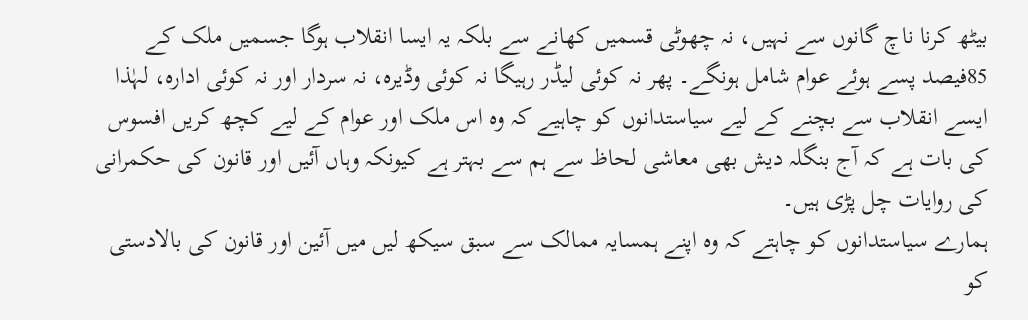بیٹھ کرنا ناچ گانوں سے نہیں، نہ چھوٹی قسمیں کھانے سے بلکہ یہ ایسا انقلاب ہوگا جسمیں ملک کے 85فیصد پسے ہوئے عوام شامل ہونگے۔ پھر نہ کوئی لیڈر رہیگا نہ کوئی وڈیرہ، نہ سردار اور نہ کوئی ادارہ، لہٰذا ایسے انقلاب سے بچنے کے لیے سیاستدانوں کو چاہیے کہ وہ اس ملک اور عوام کے لیے کچھ کریں افسوس کی بات ہے کہ آج بنگلہ دیش بھی معاشی لحاظ سے ہم سے بہتر ہے کیونکہ وہاں آئیں اور قانون کی حکمرانی کی روایات چل پڑی ہیں۔
ہمارے سیاستدانوں کو چاہتے کہ وہ اپنے ہمسایہ ممالک سے سبق سیکھ لیں میں آئین اور قانون کی بالادستی کو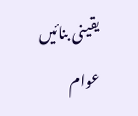یقینی بنائیں عوام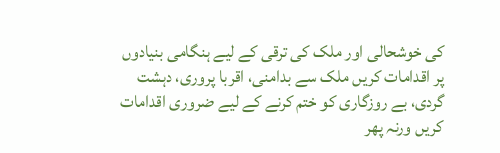کی خوشحالی اور ملک کی ترقی کے لیے ہنگامی بنیادوں پر اقدامات کریں ملک سے بدامنی، اقربا پروری، دہشت گردی، بے روزگاری کو ختم کرنے کے لیے ضروری اقدامات کریں ورنہ پھر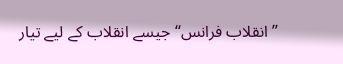’’انقلاب فرانس‘‘ جیسے انقلاب کے لیے تیار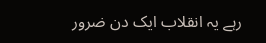رہے یہ انقلاب ایک دن ضرور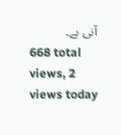آنی ہے۔
668 total views, 2 views today